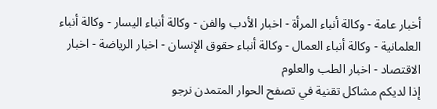أخبار عامة - وكالة أنباء المرأة - اخبار الأدب والفن - وكالة أنباء اليسار - وكالة أنباء العلمانية - وكالة أنباء العمال - وكالة أنباء حقوق الإنسان - اخبار الرياضة - اخبار الاقتصاد - اخبار الطب والعلوم
إذا لديكم مشاكل تقنية في تصفح الحوار المتمدن نرجو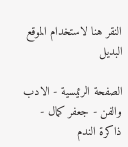النقر هنا لاستخدام الموقع البديل

الصفحة الرئيسية - الادب والفن - جعفر كمال - ذاكرة الندم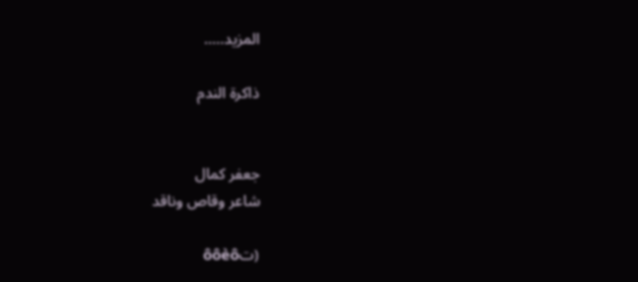المزيد.....

ذاكرة الندم


جعفر كمال
شاعر وقاص وناقد

(تôôèô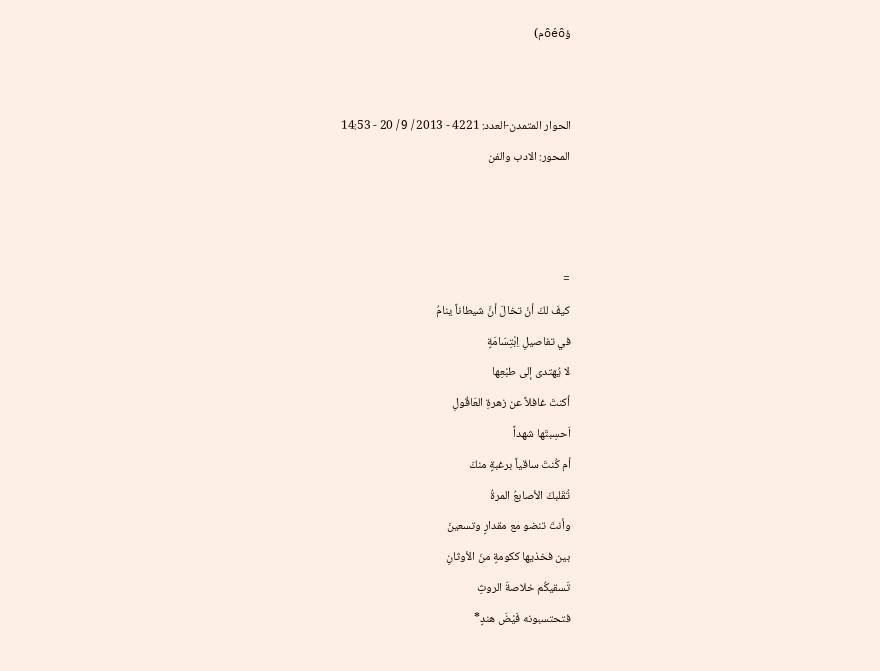ؤôéôم)


الحوار المتمدن-العدد: 4221 - 2013 / 9 / 20 - 14:53
المحور: الادب والفن



=
كيفَ لكَ أنْ تخالَ أنَّ شيطاناً ينامُ
في تفاصيلِ اِبْتِسَامَةٍ
لا يُهتدى إلى طبْعِها
أكنتَ غافلاً عن زهرةِ العَاقُولِ
اَحسِبتَها شهداً
أم كُنتَ ساقياً برغبةٍ منكَ
تُقَلبكَ الأصابعُ المرةُ
وأنتَ تنضو مع مقدارٍ وتسعينَ
بين فخذيها ككومةٍ منَ الأوثانِ
تَسقيكُم خلاصةَ الروثِ
فتحتسبونه فَيْضَ هندٍ*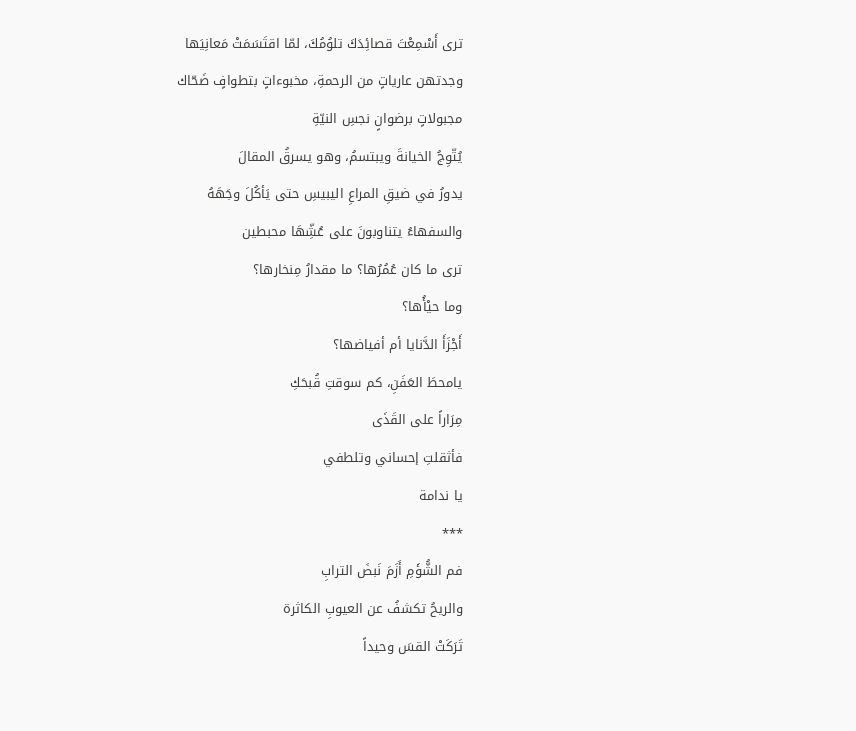ترى أَسْمِعْتَ قصائِدَكَ تلوُمُكَ، لمّا اقتَسَمَتْ مَعانِيَها
وجدتهن عارياتٍ من الرحمةِ، مخبوءاتٍ بتطوافٍ ضَحّاك
مجبولاتٍ برضوانٍ نجسِ النيّةِ
يُتّوِجُ الخيانةَ ويبتسمُ، وهو يسرقُ المقالَ
يدورُ في ضيقِ المراعِ اليبيسِ حتى يَأكُلَ وجَهَهُ
والسفهاءُ يتناوبونَ على عُشِّهَا محبطين
ترى ما كان عُمُرُها؟ ما مقدارُ مِنخارها؟
وما حيْأُها؟
أَجْزَأَ الدَّنايا أم أفياضها؟
يامحطَ العَفَنِ، كم سوقتِ قُبحَكِ
مِرَاراً على القَذَى
فأثقلتِ إحساني وتلطفي
يا ندامة
***
فم الشُّؤَمِ أَزَمَ نَبضَ الترابِ
والريحُ تكشفُ عن العيوبِ الكاثرة
تَرَكَتْ القسَ وحيداً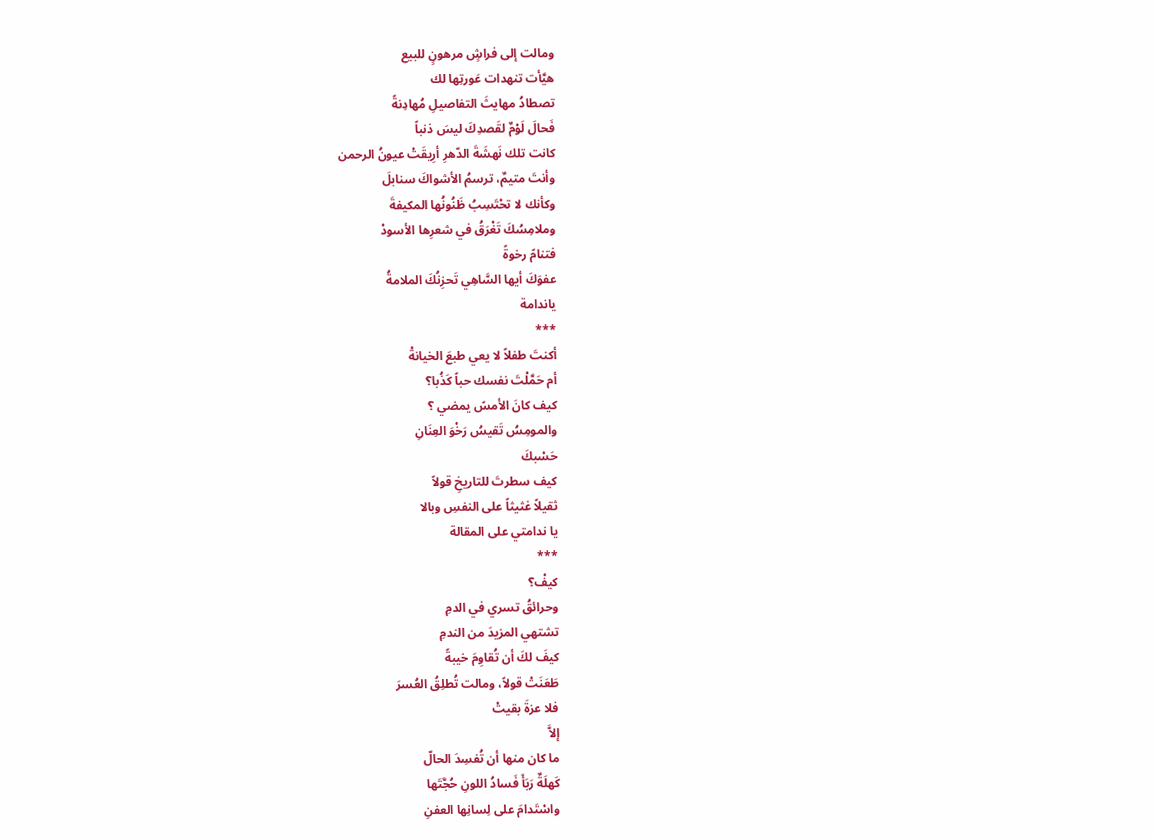ومالت إلى فراشٍ مرهونٍ للبيع
هيَّأت تنهدات عَورتِها لك
تصطادُ مهايثَ التفاصيلِ مُهادِنةً
فَحالَ لَوْمٌ لقَصدِكَ ليسَ ذنباً
كانت تلك نَهشَةَ الدّهرِ أرِيقَتْ عيونُ الرحمن
وأنتَ متيمٌ، ترسمُ الأشواكَ سنابلَ
وكأنك لا تحْتَسِبُ ظَنُونُها المكيفةَ
وملامِسُكَ تَغْرَقُ في شعرِها الأسودْ
فتنامً رخوةً
عفوَكَ أيها السَّاهِي تَحزِنُكَ الملامةُ
ياندامة
***
أكنتَ طفلاً لا يعي طبعَ الخيانةْ
أم حَمَّلْتَ نفسك حباً كَذُبا؟
كيف كانَ الأمسً يمضي ؟
والمومِسُ تَقيسُ رَخْوَ العِنَانِ
حَسْبكَ
كيف سطرتَ للتاريخِ قولاً
ثقيلاً غثيثاً على النفسِ وبالا
يا ندامتي على المقالة
***
كيفْ؟
وحرائقُ تسري في الدمِ
تشتهي المزيدَ من الندمِ
كيفَ لكَ أن تُقاوِمَ خيبةً
طَعَنَتْ قولاً، ومالت تُطلِقُ العُسرَ
فلا عزةَ بقيتْ
إلاَّ
ما كان منها أن تُفسِدَ الحالّ
كَهلَةٌ رَبَأَ فَسادُ اللونِ حُجَّتَها
واسْتَدامَ على لِسانِها العفنِ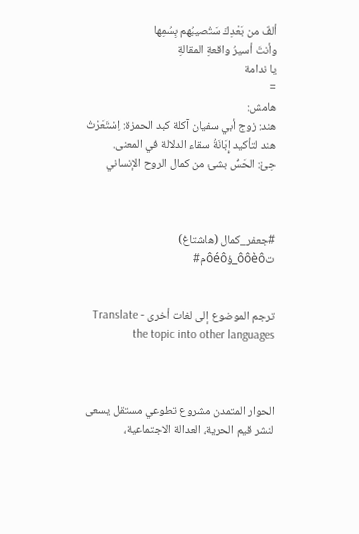ألفٌ من بَعْدِكَ سَتُصيبُهم بِسُمِها
وأنتَ أسيرُ واقعةِ المقالةِ
يا ندامة
=
هامش:
هند: زوج أبي سفيان آكلة كبد الحمزة: اِسْتَعَرْتُ هند لتأكيد إِبَانَةُ سقاء الدلالة في المعنى.
حِئْ: الحَسُّ بشئ من كمال الروح الإنساني



#جعفر_كمال (هاشتاغ)       تôôèô_ؤôéôم#


ترجم الموضوع إلى لغات أخرى - Translate the topic into other languages



الحوار المتمدن مشروع تطوعي مستقل يسعى لنشر قيم الحرية، العدالة الاجتماعية،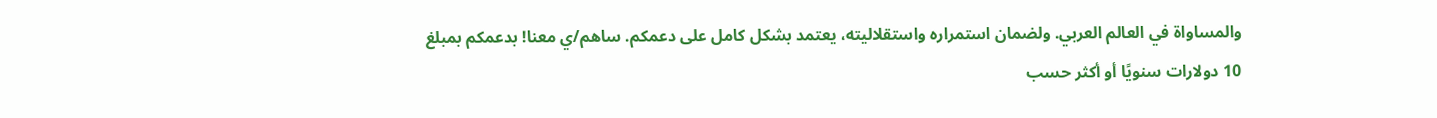والمساواة في العالم العربي. ولضمان استمراره واستقلاليته، يعتمد بشكل كامل على دعمكم. ساهم/ي معنا! بدعمكم بمبلغ 10 دولارات سنويًا أو أكثر حسب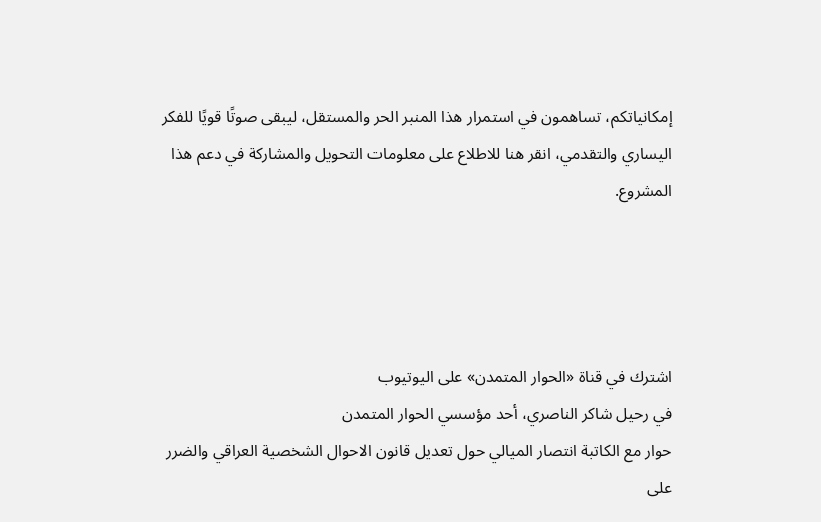إمكانياتكم، تساهمون في استمرار هذا المنبر الحر والمستقل، ليبقى صوتًا قويًا للفكر اليساري والتقدمي، انقر هنا للاطلاع على معلومات التحويل والمشاركة في دعم هذا المشروع.




اشترك في قناة «الحوار المتمدن» على اليوتيوب
في رحيل شاكر الناصري، أحد مؤسسي الحوار المتمدن
حوار مع الكاتبة انتصار الميالي حول تعديل قانون الاحوال الشخصية العراقي والضرر على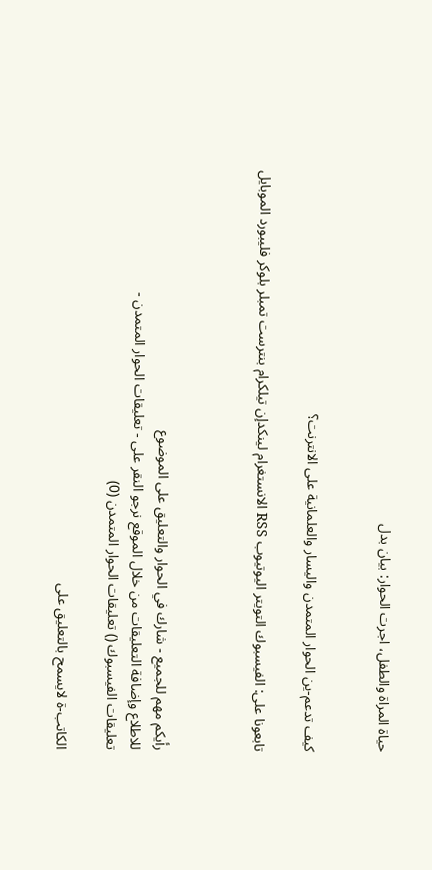حياة المراة والطفل، اجرت الحوار: بيان بدل


كيف تدعم-ين الحوار المتمدن واليسار والعلمانية على الانترنت؟

تابعونا على: الفيسبوك التويتر اليوتيوب RSS الانستغرام لينكدإن تيلكرام بنترست تمبلر بلوكر فليبورد الموبايل



رأيكم مهم للجميع - شارك في الحوار والتعليق على الموضوع
للاطلاع وإضافة التعليقات من خلال الموقع نرجو النقر على - تعليقات الحوار المتمدن -
تعليقات الفيسبوك () تعليقات الحوار المتمدن (0)

الكاتب-ة لايسمح بالتعليق على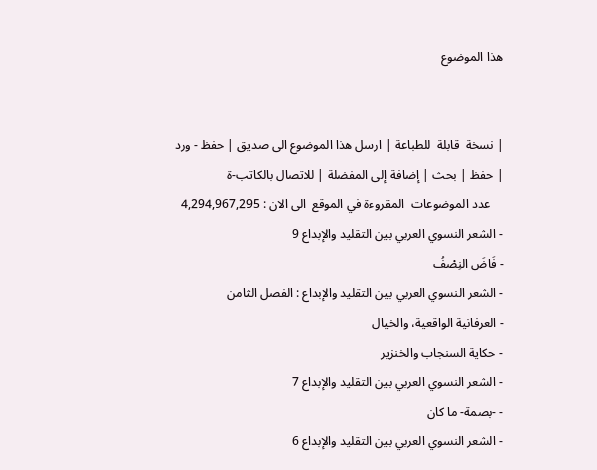هذا الموضوع


| نسخة  قابلة  للطباعة | ارسل هذا الموضوع الى صديق | حفظ - ورد
| حفظ | بحث | إضافة إلى المفضلة | للاتصال بالكاتب-ة
    عدد الموضوعات  المقروءة في الموقع  الى الان : 4,294,967,295
- الشعر النسوي العربي بين التقليد والإبداع 9
- فَاضَ النِصْفُ
- الشعر النسوي العربي بين التقليد والإبداع : الفصل الثامن
- العرفانية الواقعية، والخيال
- حكاية السنجاب والخنزير
- الشعر النسوي العربي بين التقليد والإبداع 7
- -بصمة- ما كان
- الشعر النسوي العربي بين التقليد والإبداع 6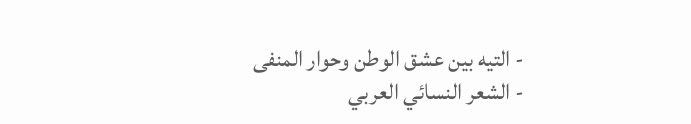- التيه بين عشق الوطن وحوار المنفى
- الشعر النسائي العربي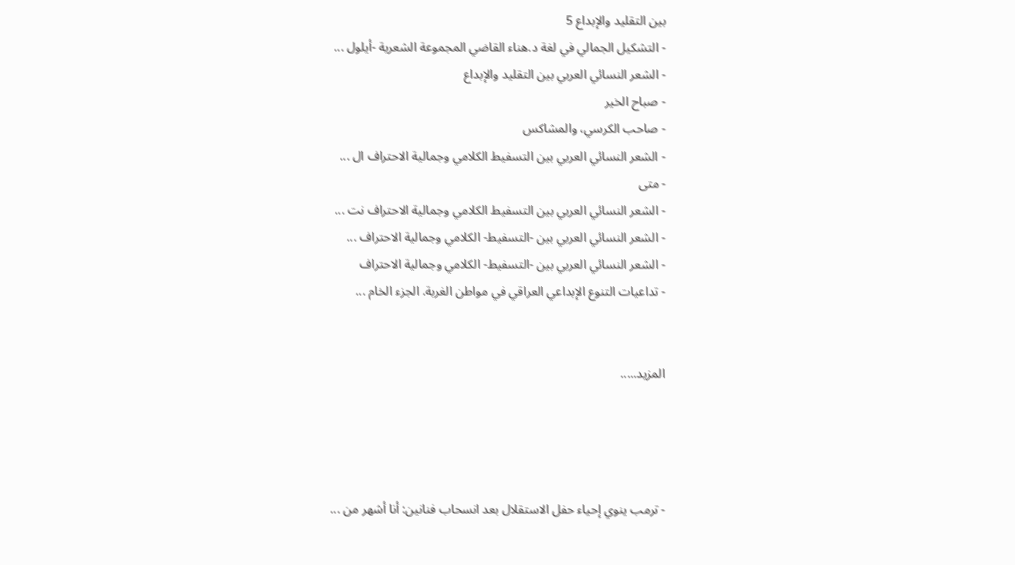بين التقليد والإبداع 5
- التشكيل الجمالي في لغة د.هناء القاضي المجموعة الشعرية -أيلول ...
- الشعر النسائي العربي بين التقليد والإبداع
- صباح الخير
- صاحب الكرسي، والمشاكس
- الشعر النسائي العربي بين التسفيط الكلامي وجمالية الاحتراف ال ...
- متى
- الشعر النسائي العربي بين التسفيط الكلامي وجمالية الاحتراف نت ...
- الشعر النسائي العربي بين -التسفيط- الكلامي وجمالية الاحتراف ...
- الشعر النسائي العربي بين -التسفيط- الكلامي وجمالية الاحتراف
- تداعيات التنوع الإبداعي العراقي في مواطن الغربة. الجزء الخام ...


المزيد.....




- ترمب ينوي إحياء حفل الاستقلال بعد انسحاب فنانين: أنا أشهر من ...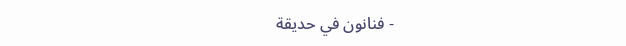- فنانون في حديقة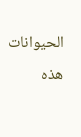الحيوانات هذه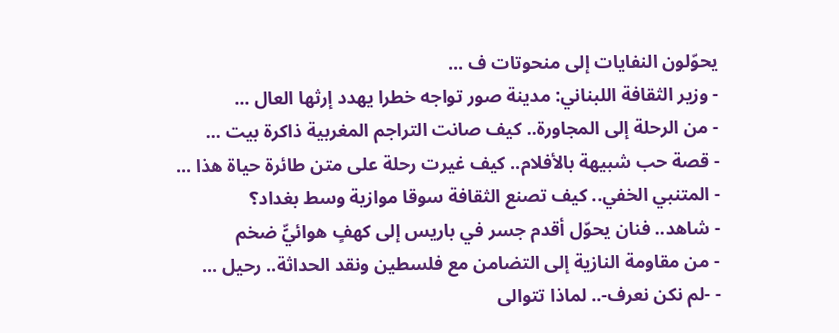يحوّلون النفايات إلى منحوتات ف ...
- وزير الثقافة اللبناني: مدينة صور تواجه خطرا يهدد إرثها العال ...
- من الرحلة إلى المجاورة.. كيف صانت التراجم المغربية ذاكرة بيت ...
- قصة حب شبيهة بالأفلام.. كيف غيرت رحلة على متن طائرة حياة هذا ...
- المتنبي الخفي.. كيف تصنع الثقافة سوقا موازية وسط بغداد؟
- شاهد.. فنان يحوّل أقدم جسر في باريس إلى كهفٍ هوائيٍّ ضخم
- من مقاومة النازية إلى التضامن مع فلسطين ونقد الحداثة.. رحيل ...
- -لم نكن نعرف-.. لماذا تتوالى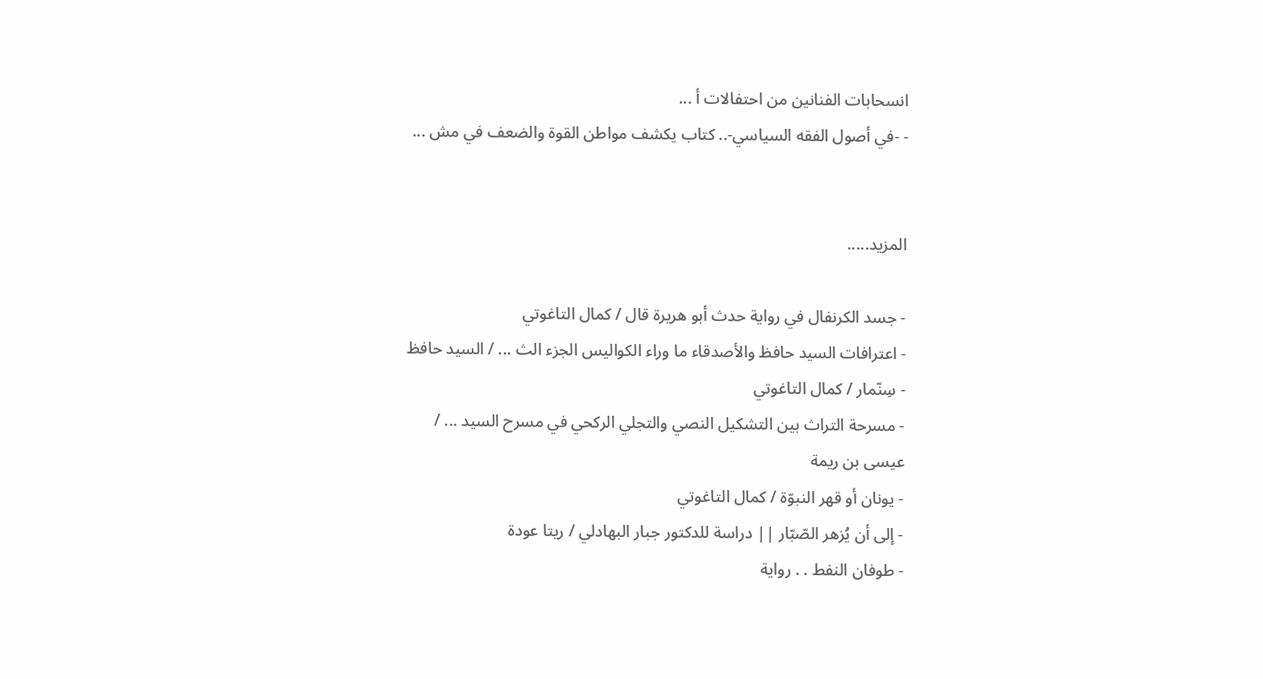انسحابات الفنانين من احتفالات أ ...
- -في أصول الفقه السياسي-.. كتاب يكشف مواطن القوة والضعف في مش ...


المزيد.....

- جسد الكرنفال في رواية حدث أبو هريرة قال / كمال التاغوتي
- اعترافات السيد حافظ والأصدقاء ما وراء الكواليس الجزء الث ... / السيد حافظ
- سِنّمار / كمال التاغوتي
- مسرحة التراث بين التشكيل النصي والتجلي الركحي في مسرح السيد ... / عيسى بن ريمة
- يونان أو قهر النبوّة / كمال التاغوتي
- إلى أن يُزهر الصّبّار || دراسة للدكتور جبار البهادلي / ريتا عودة
- طوفان النفط . . رواية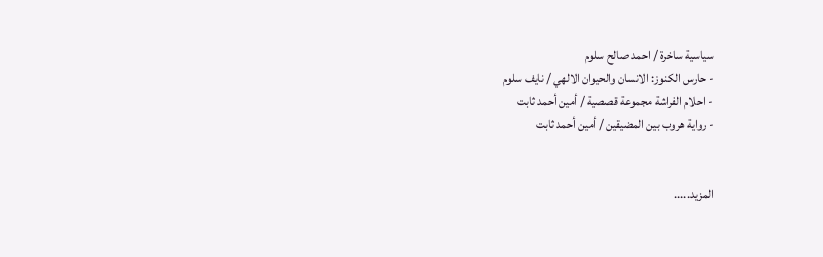سياسية ساخرة / احمد صالح سلوم
- حارس الكنوز: الانسان والحيوان الالهي / نايف سلوم
- احلام الفراشة مجموعة قصصية / أمين أحمد ثابت
- رواية هروب بين المضيقين / أمين أحمد ثابت


المزيد.....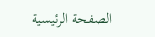الصفحة الرئيسية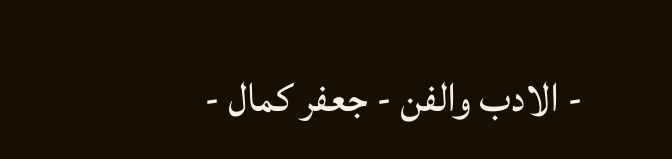- الادب والفن - جعفر كمال -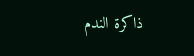ذاكرة الندم